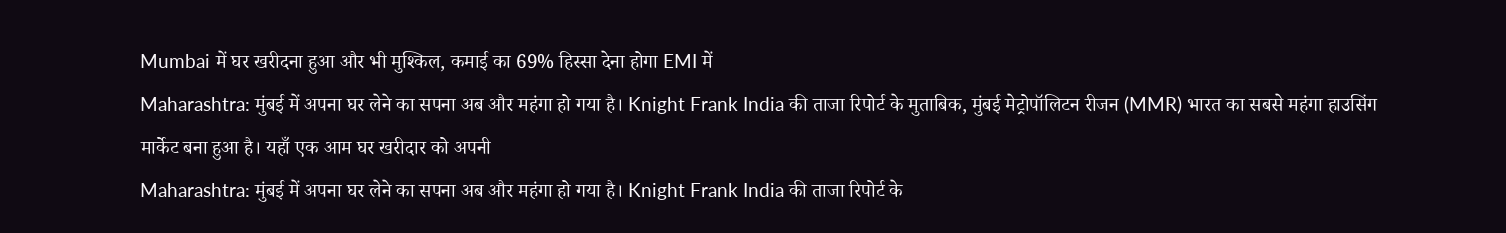Mumbai में घर खरीदना हुआ और भी मुश्किल, कमाई का 69% हिस्सा देना होगा EMI में
Maharashtra: मुंबई में अपना घर लेने का सपना अब और महंगा हो गया है। Knight Frank India की ताजा रिपोर्ट के मुताबिक, मुंबई मेट्रोपॉलिटन रीजन (MMR) भारत का सबसे महंगा हाउसिंग मार्केट बना हुआ है। यहाँ एक आम घर खरीदार को अपनी
Maharashtra: मुंबई में अपना घर लेने का सपना अब और महंगा हो गया है। Knight Frank India की ताजा रिपोर्ट के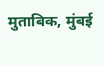मुताबिक, मुंबई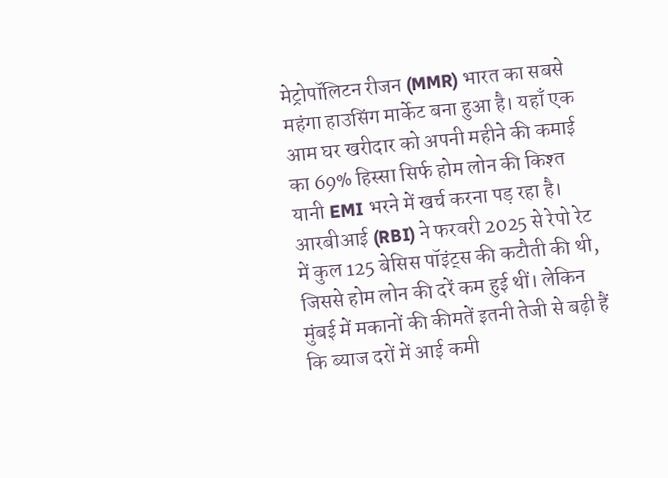मेट्रोपॉलिटन रीजन (MMR) भारत का सबसे महंगा हाउसिंग मार्केट बना हुआ है। यहाँ एक आम घर खरीदार को अपनी महीने की कमाई का 69% हिस्सा सिर्फ होम लोन की किश्त यानी EMI भरने में खर्च करना पड़ रहा है।
आरबीआई (RBI) ने फरवरी 2025 से रेपो रेट में कुल 125 बेसिस पॉइंट्स की कटौती की थी, जिससे होम लोन की दरें कम हुई थीं। लेकिन मुंबई में मकानों की कीमतें इतनी तेजी से बढ़ी हैं कि ब्याज दरों में आई कमी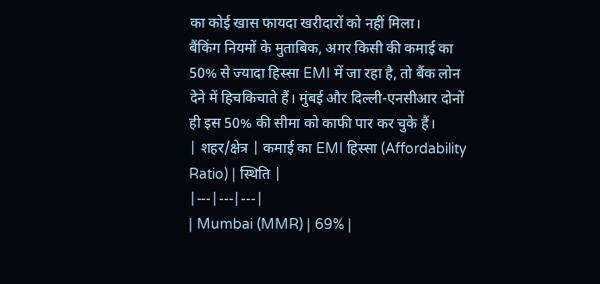का कोई खास फायदा खरीदारों को नहीं मिला।
बैंकिंग नियमों के मुताबिक, अगर किसी की कमाई का 50% से ज्यादा हिस्सा EMI में जा रहा है, तो बैंक लोन देने में हिचकिचाते हैं। मुंबई और दिल्ली-एनसीआर दोनों ही इस 50% की सीमा को काफी पार कर चुके हैं।
| शहर/क्षेत्र | कमाई का EMI हिस्सा (Affordability Ratio) | स्थिति |
|---|---|---|
| Mumbai (MMR) | 69% |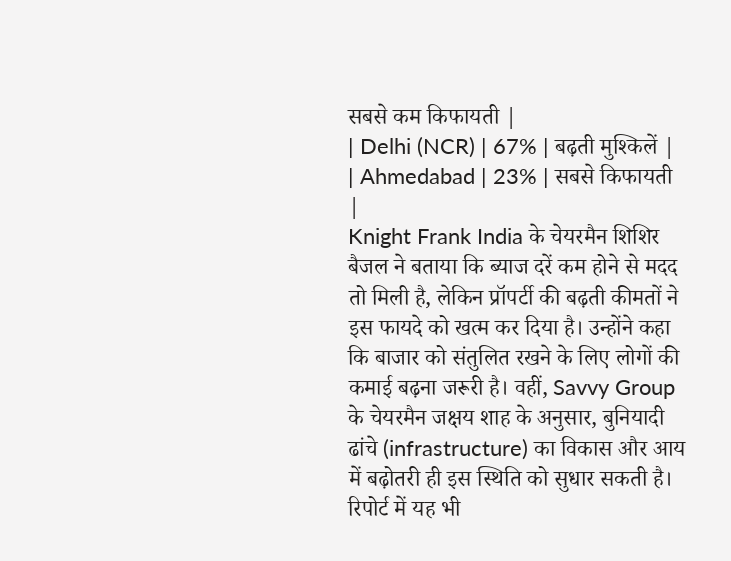सबसे कम किफायती |
| Delhi (NCR) | 67% | बढ़ती मुश्किलें |
| Ahmedabad | 23% | सबसे किफायती |
Knight Frank India के चेयरमैन शिशिर बैजल ने बताया कि ब्याज दरें कम होने से मदद तो मिली है, लेकिन प्रॉपर्टी की बढ़ती कीमतों ने इस फायदे को खत्म कर दिया है। उन्होंने कहा कि बाजार को संतुलित रखने के लिए लोगों की कमाई बढ़ना जरूरी है। वहीं, Savvy Group के चेयरमैन जक्षय शाह के अनुसार, बुनियादी ढांचे (infrastructure) का विकास और आय में बढ़ोतरी ही इस स्थिति को सुधार सकती है।
रिपोर्ट में यह भी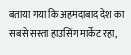बताया गया कि अहमदाबाद देश का सबसे सस्ता हाउसिंग मार्केट रहा,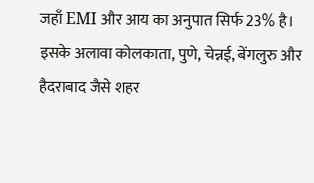जहाँ EMI और आय का अनुपात सिर्फ 23% है। इसके अलावा कोलकाता, पुणे, चेन्नई, बेंगलुरु और हैदराबाद जैसे शहर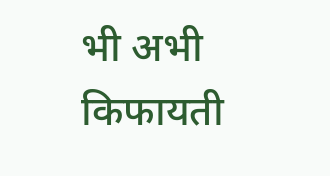भी अभी किफायती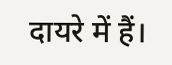दायरे में हैं।